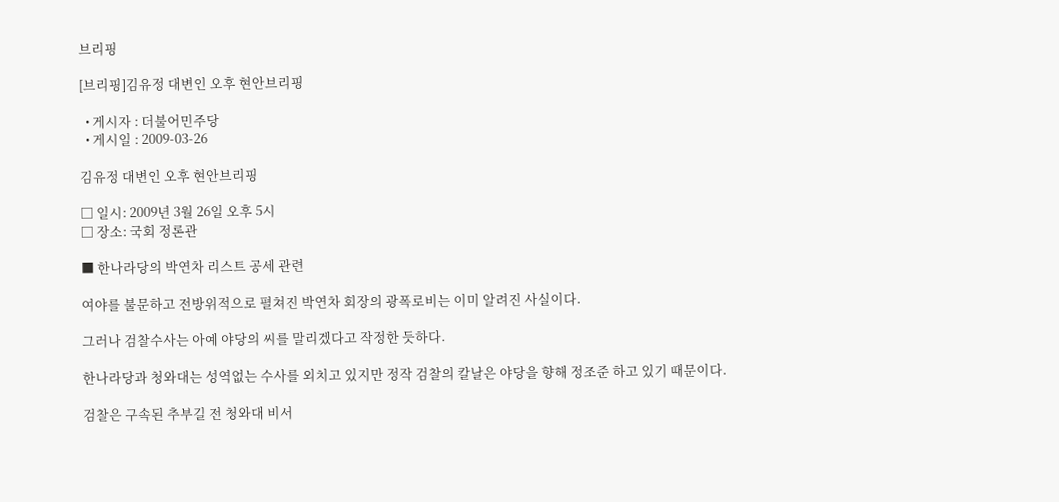브리핑

[브리핑]김유정 대변인 오후 현안브리핑

  • 게시자 : 더불어민주당
  • 게시일 : 2009-03-26

김유정 대변인 오후 현안브리핑

□ 일시: 2009년 3월 26일 오후 5시
□ 장소: 국회 정론관

■ 한나라당의 박연차 리스트 공세 관련

여야를 불문하고 전방위적으로 펼쳐진 박연차 회장의 광폭로비는 이미 알려진 사실이다.

그러나 검찰수사는 아예 야당의 씨를 말리겠다고 작정한 듯하다.

한나라당과 청와대는 성역없는 수사를 외치고 있지만 정작 검찰의 칼날은 야당을 향해 정조준 하고 있기 때문이다.

검찰은 구속된 추부길 전 청와대 비서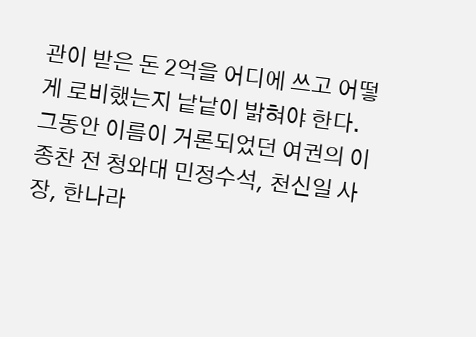관이 받은 돈 2억을 어디에 쓰고 어떻게 로비했는지 낱낱이 밝혀야 한다. 그동안 이름이 거론되었던 여권의 이종찬 전 청와대 민정수석, 천신일 사장, 한나라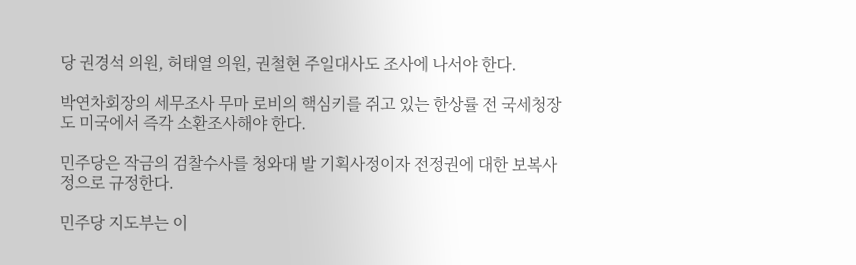당 권경석 의원, 허태열 의원, 권철현 주일대사도 조사에 나서야 한다.

박연차회장의 세무조사 무마 로비의 핵심키를 쥐고 있는 한상률 전 국세청장도 미국에서 즉각 소환조사해야 한다.

민주당은 작금의 검찰수사를 청와대 발 기획사정이자 전정권에 대한 보복사정으로 규정한다.

민주당 지도부는 이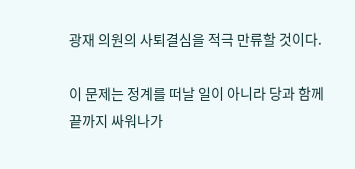광재 의원의 사퇴결심을 적극 만류할 것이다.

이 문제는 정계를 떠날 일이 아니라 당과 함께 끝까지 싸워나가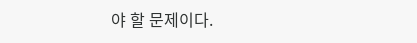야 할 문제이다.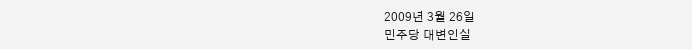2009년 3월 26일
민주당 대변인실